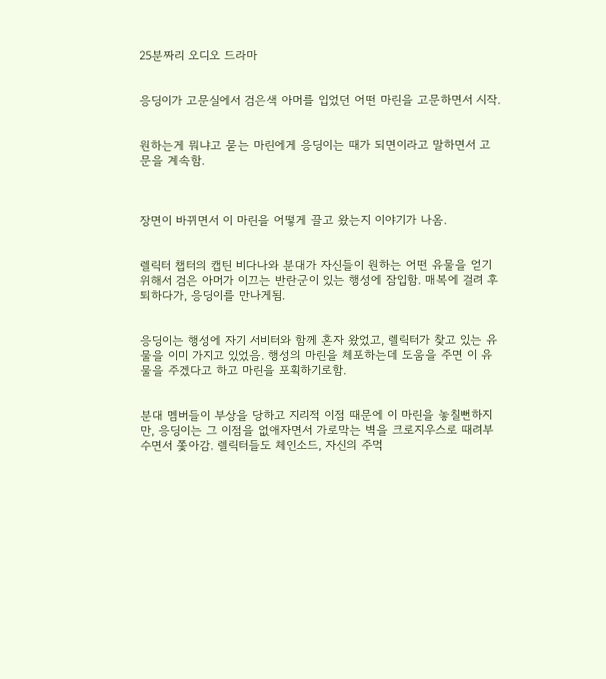25분짜리 오디오 드라마


응딩이가 고문실에서 검은색 아머를 입었던 어떤 마린을 고문하면서 시작.


원하는게 뭐냐고 묻는 마린에게 응딩이는 때가 되면이라고 말하면서 고문을 계속함.



장면이 바뀌면서 이 마린을 어떻게 끌고 왔는지 이야기가 나옴.


렐릭터 챕터의 캡틴 비다나와 분대가 자신들이 원하는 어떤 유물을 얻기 위해서 검은 아머가 이끄는 반란군이 있는 행성에 잠입함. 매복에 걸려 후퇴하다가, 응딩이를 만나게됨.


응딩이는 행성에 자기 서비터와 함께 혼자 왔었고, 렐릭터가 찾고 있는 유물을 이미 가지고 있었음. 행성의 마린을 체포하는데 도움을 주면 이 유물을 주겠다고 하고 마린을 포획하기로함.


분대 멤버들이 부상을 당하고 지리적 이점 때문에 이 마린을 놓칠뻔하지만, 응딩이는 그 이점을 없애자면서 가로막는 벽을 크로지우스로 때려부수면서 쫓아감. 렐릭터들도 체인소드, 자신의 주먹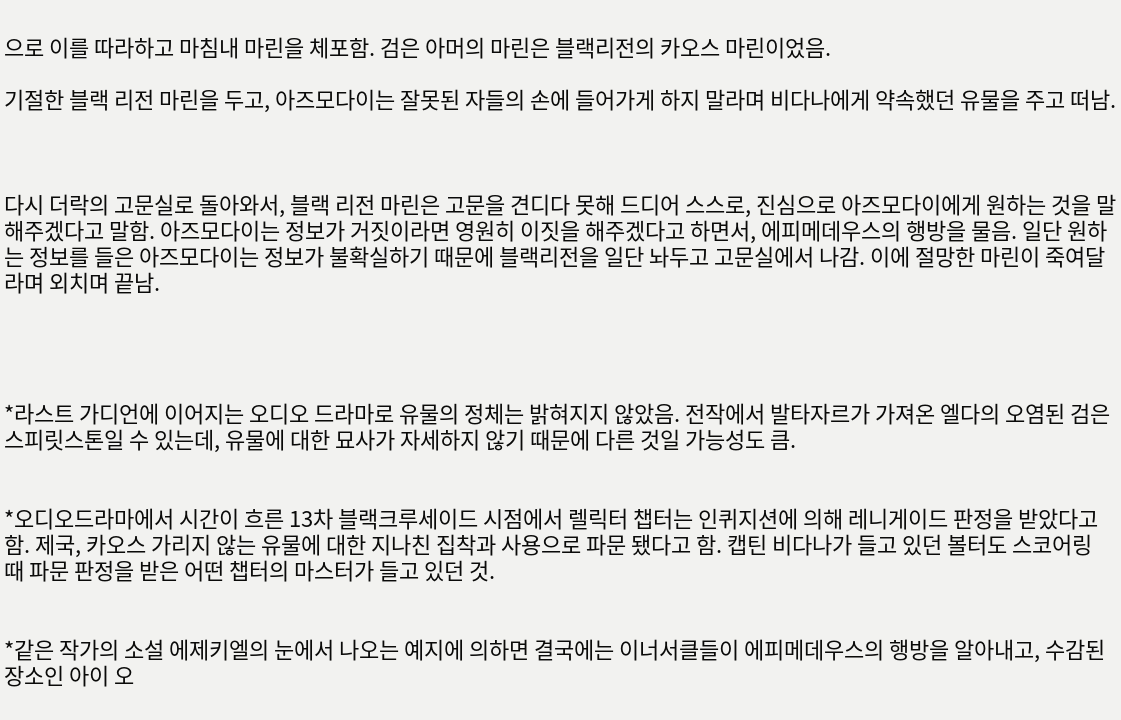으로 이를 따라하고 마침내 마린을 체포함. 검은 아머의 마린은 블랙리전의 카오스 마린이었음.

기절한 블랙 리전 마린을 두고, 아즈모다이는 잘못된 자들의 손에 들어가게 하지 말라며 비다나에게 약속했던 유물을 주고 떠남.



다시 더락의 고문실로 돌아와서, 블랙 리전 마린은 고문을 견디다 못해 드디어 스스로, 진심으로 아즈모다이에게 원하는 것을 말해주겠다고 말함. 아즈모다이는 정보가 거짓이라면 영원히 이짓을 해주겠다고 하면서, 에피메데우스의 행방을 물음. 일단 원하는 정보를 들은 아즈모다이는 정보가 불확실하기 때문에 블랙리전을 일단 놔두고 고문실에서 나감. 이에 절망한 마린이 죽여달라며 외치며 끝남.




*라스트 가디언에 이어지는 오디오 드라마로 유물의 정체는 밝혀지지 않았음. 전작에서 발타자르가 가져온 엘다의 오염된 검은 스피릿스톤일 수 있는데, 유물에 대한 묘사가 자세하지 않기 때문에 다른 것일 가능성도 큼.


*오디오드라마에서 시간이 흐른 13차 블랙크루세이드 시점에서 렐릭터 챕터는 인퀴지션에 의해 레니게이드 판정을 받았다고 함. 제국, 카오스 가리지 않는 유물에 대한 지나친 집착과 사용으로 파문 됐다고 함. 캡틴 비다나가 들고 있던 볼터도 스코어링 때 파문 판정을 받은 어떤 챕터의 마스터가 들고 있던 것.


*같은 작가의 소설 에제키엘의 눈에서 나오는 예지에 의하면 결국에는 이너서클들이 에피메데우스의 행방을 알아내고, 수감된 장소인 아이 오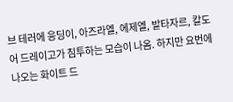브 테러에 응딩이, 아즈라엘, 에제엘, 발타자르, 칼도어 드레이고가 침투하는 모습이 나옴. 하지만 요번에 나오는 화이트 드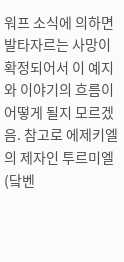워프 소식에 의하면 발타자르는 사망이 확정되어서 이 예지와 이야기의 흐름이 어떻게 될지 모르겠음. 참고로 에제키엘의 제자인 투르미엘(닼벤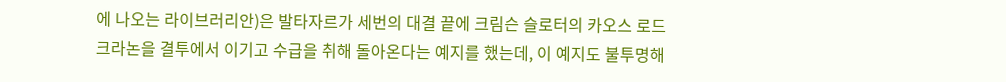에 나오는 라이브러리안)은 발타자르가 세번의 대결 끝에 크림슨 슬로터의 카오스 로드 크라논을 결투에서 이기고 수급을 취해 돌아온다는 예지를 했는데, 이 예지도 불투명해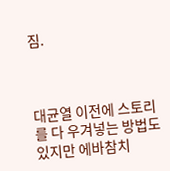짐.



대균열 이전에 스토리를 다 우겨넣는 방법도 있지만 에바참치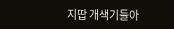지땁 개색기들아